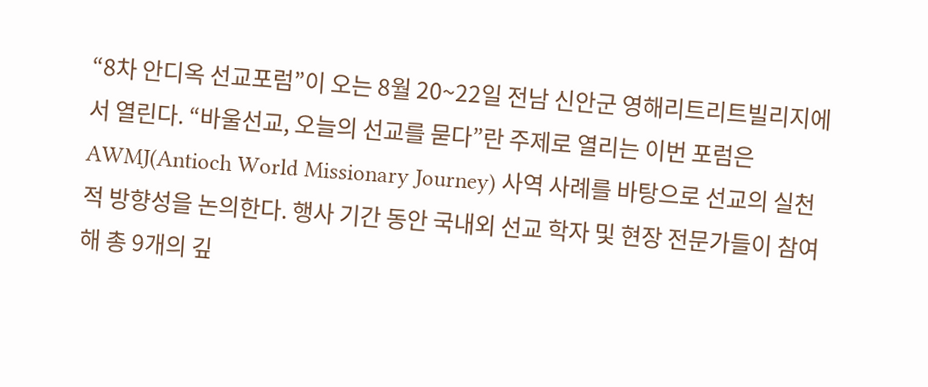“8차 안디옥 선교포럼”이 오는 8월 20~22일 전남 신안군 영해리트리트빌리지에서 열린다. “바울선교, 오늘의 선교를 묻다”란 주제로 열리는 이번 포럼은 AWMJ(Antioch World Missionary Journey) 사역 사례를 바탕으로 선교의 실천적 방향성을 논의한다. 행사 기간 동안 국내외 선교 학자 및 현장 전문가들이 참여해 총 9개의 깊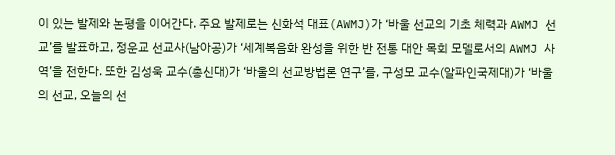이 있는 발제와 논평을 이어간다. 주요 발제로는 신화석 대표(AWMJ)가 ‘바울 선교의 기초 체력과 AWMJ 선교’를 발표하고, 정운교 선교사(남아공)가 ‘세계복음화 완성을 위한 반 전통 대안 목회 모델로서의 AWMJ 사역’을 전한다. 또한 김성욱 교수(총신대)가 ‘바울의 선교방법론 연구’를, 구성모 교수(알파인국제대)가 ‘바울의 선교, 오늘의 선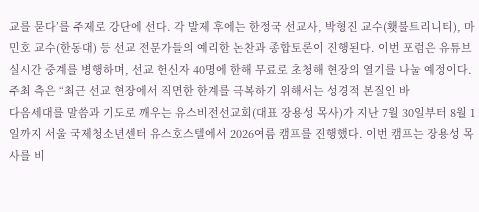교를 묻다’를 주제로 강단에 선다. 각 발제 후에는 한정국 선교사, 박형진 교수(횃불트리니티), 마민호 교수(한동대) 등 선교 전문가들의 예리한 논찬과 종합토론이 진행된다. 이번 포럼은 유튜브 실시간 중계를 병행하며, 선교 헌신자 40명에 한해 무료로 초청해 현장의 열기를 나눌 예정이다. 주최 측은 “최근 선교 현장에서 직면한 한계를 극복하기 위해서는 성경적 본질인 바
다음세대를 말씀과 기도로 깨우는 유스비전선교회(대표 장용성 목사)가 지난 7월 30일부터 8월 1일까지 서울 국제청소년센터 유스호스텔에서 2026여름 캠프를 진행했다. 이번 캠프는 장용성 목사를 비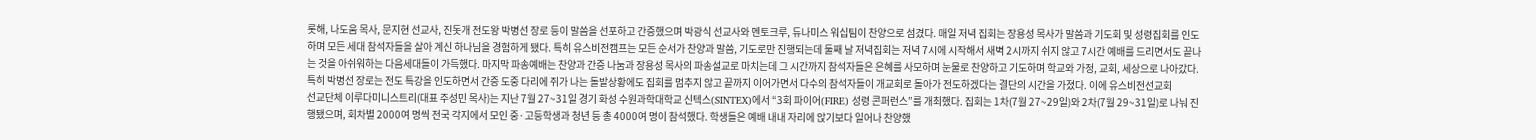롯해, 나도움 목사, 문지현 선교사, 진돗개 전도왕 박병선 장로 등이 말씀을 선포하고 간증했으며 박광식 선교사와 멘토크루, 듀나미스 워십팀이 찬양으로 섬겼다. 매일 저녁 집회는 장용성 목사가 말씀과 기도회 및 성령집회를 인도하며 모든 세대 참석자들을 살아 계신 하나님을 경험하게 됐다. 특히 유스비전캠프는 모든 순서가 찬양과 말씀, 기도로만 진행되는데 둘째 날 저녁집회는 저녁 7시에 시작해서 새벽 2시까지 쉬지 않고 7시간 예배를 드리면서도 끝나는 것을 아쉬워하는 다음세대들이 가득했다. 마지막 파송예배는 찬양과 간증 나눔과 장용성 목사의 파송설교로 마치는데 그 시간까지 참석자들은 은혜를 사모하며 눈물로 찬양하고 기도하며 학교와 가정, 교회, 세상으로 나아갔다. 특히 박병선 장로는 전도 특강을 인도하면서 간증 도중 다리에 쥐가 나는 돌발상황에도 집회를 멈추지 않고 끝까지 이어가면서 다수의 참석자들이 개교회로 돌아가 전도하겠다는 결단의 시간을 가졌다. 이에 유스비전선교회
선교단체 이루다미니스트리(대표 주성민 목사)는 지난 7월 27~31일 경기 화성 수원과학대학교 신텍스(SINTEX)에서 “3회 파이어(FIRE) 성령 콘퍼런스”를 개최했다. 집회는 1차(7월 27~29일)와 2차(7월 29~31일)로 나눠 진행됐으며, 회차별 2000여 명씩 전국 각지에서 모인 중·고등학생과 청년 등 총 4000여 명이 참석했다. 학생들은 예배 내내 자리에 앉기보다 일어나 찬양했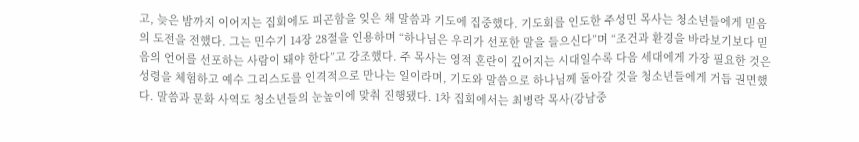고, 늦은 밤까지 이어지는 집회에도 피곤함을 잊은 채 말씀과 기도에 집중했다. 기도회를 인도한 주성민 목사는 청소년들에게 믿음의 도전을 전했다. 그는 민수기 14장 28절을 인용하며 “하나님은 우리가 선포한 말을 들으신다”며 “조건과 환경을 바라보기보다 믿음의 언어를 선포하는 사람이 돼야 한다”고 강조했다. 주 목사는 영적 혼란이 깊어지는 시대일수록 다음 세대에게 가장 필요한 것은 성령을 체험하고 예수 그리스도를 인격적으로 만나는 일이라며, 기도와 말씀으로 하나님께 돌아갈 것을 청소년들에게 거듭 권면했다. 말씀과 문화 사역도 청소년들의 눈높이에 맞춰 진행됐다. 1차 집회에서는 최병락 목사(강남중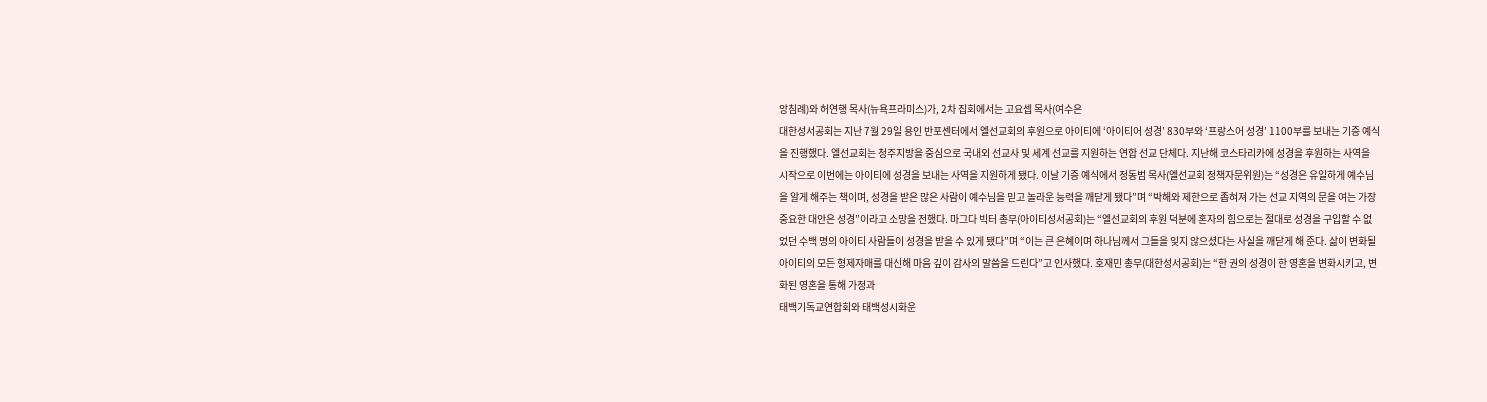앙침례)와 허연행 목사(뉴욕프라미스)가, 2차 집회에서는 고요셉 목사(여수은
대한성서공회는 지난 7월 29일 용인 반포센터에서 엘선교회의 후원으로 아이티에 ‘아이티어 성경’ 830부와 ‘프랑스어 성경’ 1100부를 보내는 기증 예식을 진행했다. 엘선교회는 청주지방을 중심으로 국내외 선교사 및 세계 선교를 지원하는 연합 선교 단체다. 지난해 코스타리카에 성경을 후원하는 사역을 시작으로 이번에는 아이티에 성경을 보내는 사역을 지원하게 됐다. 이날 기증 예식에서 정동범 목사(엘선교회 정책자문위원)는 “성경은 유일하게 예수님을 알게 해주는 책이며, 성경을 받은 많은 사람이 예수님을 믿고 놀라운 능력을 깨닫게 됐다”며 “박해와 제한으로 좁혀져 가는 선교 지역의 문을 여는 가장 중요한 대안은 성경”이라고 소망을 전했다. 마그다 빅터 총무(아이티성서공회)는 “엘선교회의 후원 덕분에 혼자의 힘으로는 절대로 성경을 구입할 수 없었던 수백 명의 아이티 사람들이 성경을 받을 수 있게 됐다”며 “이는 큰 은혜이며 하나님께서 그들을 잊지 않으셨다는 사실을 깨닫게 해 준다. 삶이 변화될 아이티의 모든 형제자매를 대신해 마음 깊이 감사의 말씀을 드린다”고 인사했다. 호재민 총무(대한성서공회)는 “한 권의 성경이 한 영혼을 변화시키고, 변화된 영혼을 통해 가정과
태백기독교연합회와 태백성시화운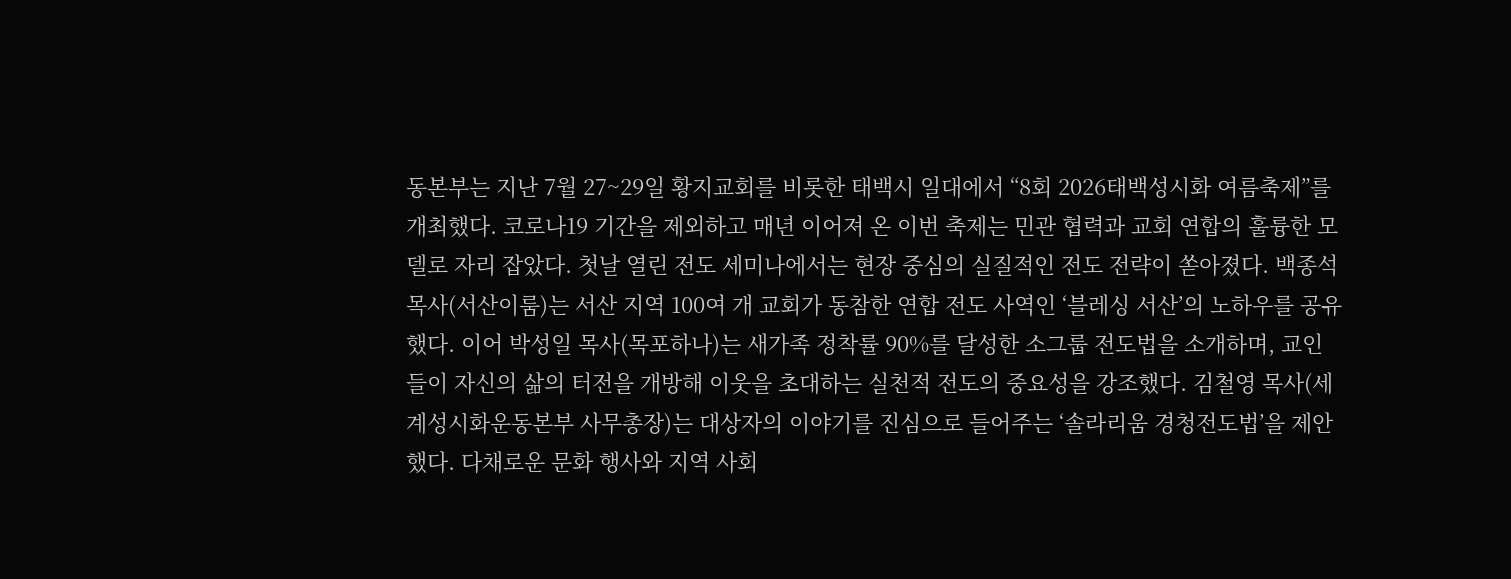동본부는 지난 7월 27~29일 황지교회를 비롯한 태백시 일대에서 “8회 2026태백성시화 여름축제”를 개최했다. 코로나19 기간을 제외하고 매년 이어져 온 이번 축제는 민관 협력과 교회 연합의 훌륭한 모델로 자리 잡았다. 첫날 열린 전도 세미나에서는 현장 중심의 실질적인 전도 전략이 쏟아졌다. 백종석 목사(서산이룸)는 서산 지역 100여 개 교회가 동참한 연합 전도 사역인 ‘블레싱 서산’의 노하우를 공유했다. 이어 박성일 목사(목포하나)는 새가족 정착률 90%를 달성한 소그룹 전도법을 소개하며, 교인들이 자신의 삶의 터전을 개방해 이웃을 초대하는 실천적 전도의 중요성을 강조했다. 김철영 목사(세계성시화운동본부 사무총장)는 대상자의 이야기를 진심으로 들어주는 ‘솔라리움 경청전도법’을 제안했다. 다채로운 문화 행사와 지역 사회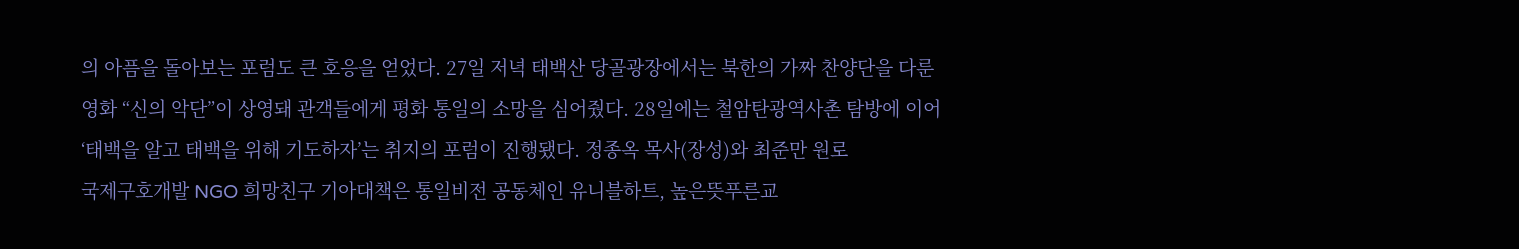의 아픔을 돌아보는 포럼도 큰 호응을 얻었다. 27일 저녁 태백산 당골광장에서는 북한의 가짜 찬양단을 다룬 영화 “신의 악단”이 상영돼 관객들에게 평화 통일의 소망을 심어줬다. 28일에는 철암탄광역사촌 탐방에 이어 ‘태백을 알고 태백을 위해 기도하자’는 취지의 포럼이 진행됐다. 정종옥 목사(장성)와 최준만 원로
국제구호개발 NGO 희망친구 기아대책은 통일비전 공동체인 유니블하트, 높은뜻푸른교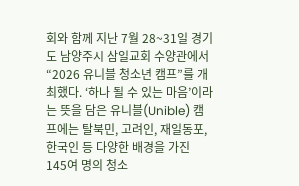회와 함께 지난 7월 28~31일 경기도 남양주시 삼일교회 수양관에서 “2026 유니블 청소년 캠프”를 개최했다. ‘하나 될 수 있는 마음’이라는 뜻을 담은 유니블(Unible) 캠프에는 탈북민, 고려인, 재일동포, 한국인 등 다양한 배경을 가진 145여 명의 청소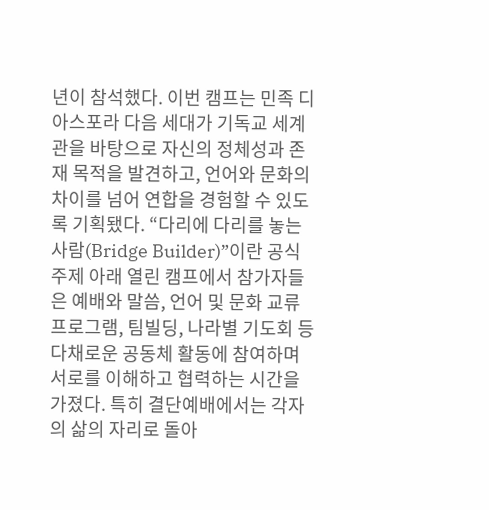년이 참석했다. 이번 캠프는 민족 디아스포라 다음 세대가 기독교 세계관을 바탕으로 자신의 정체성과 존재 목적을 발견하고, 언어와 문화의 차이를 넘어 연합을 경험할 수 있도록 기획됐다. “다리에 다리를 놓는 사람(Bridge Builder)”이란 공식 주제 아래 열린 캠프에서 참가자들은 예배와 말씀, 언어 및 문화 교류 프로그램, 팀빌딩, 나라별 기도회 등 다채로운 공동체 활동에 참여하며 서로를 이해하고 협력하는 시간을 가졌다. 특히 결단예배에서는 각자의 삶의 자리로 돌아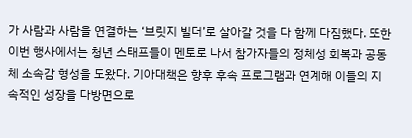가 사람과 사람을 연결하는 ‘브릿지 빌더’로 살아갈 것을 다 함께 다짐했다. 또한 이번 행사에서는 청년 스태프들이 멘토로 나서 참가자들의 정체성 회복과 공동체 소속감 형성을 도왔다. 기아대책은 향후 후속 프로그램과 연계해 이들의 지속적인 성장을 다방면으로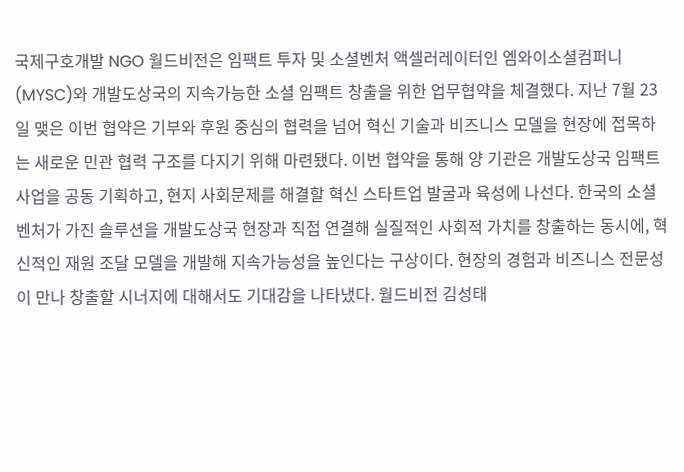국제구호개발 NGO 월드비전은 임팩트 투자 및 소셜벤처 액셀러레이터인 엠와이소셜컴퍼니(MYSC)와 개발도상국의 지속가능한 소셜 임팩트 창출을 위한 업무협약을 체결했다. 지난 7월 23일 맺은 이번 협약은 기부와 후원 중심의 협력을 넘어 혁신 기술과 비즈니스 모델을 현장에 접목하는 새로운 민관 협력 구조를 다지기 위해 마련됐다. 이번 협약을 통해 양 기관은 개발도상국 임팩트 사업을 공동 기획하고, 현지 사회문제를 해결할 혁신 스타트업 발굴과 육성에 나선다. 한국의 소셜벤처가 가진 솔루션을 개발도상국 현장과 직접 연결해 실질적인 사회적 가치를 창출하는 동시에, 혁신적인 재원 조달 모델을 개발해 지속가능성을 높인다는 구상이다. 현장의 경험과 비즈니스 전문성이 만나 창출할 시너지에 대해서도 기대감을 나타냈다. 월드비전 김성태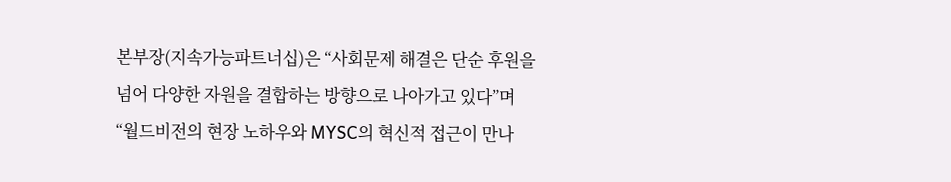본부장(지속가능파트너십)은 “사회문제 해결은 단순 후원을 넘어 다양한 자원을 결합하는 방향으로 나아가고 있다”며 “월드비전의 현장 노하우와 MYSC의 혁신적 접근이 만나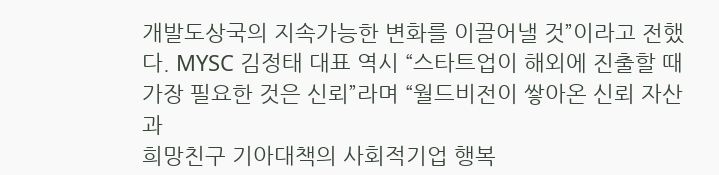개발도상국의 지속가능한 변화를 이끌어낼 것”이라고 전했다. MYSC 김정태 대표 역시 “스타트업이 해외에 진출할 때 가장 필요한 것은 신뢰”라며 “월드비전이 쌓아온 신뢰 자산과
희망친구 기아대책의 사회적기업 행복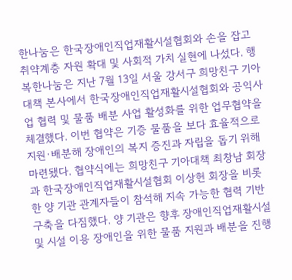한나눔은 한국장애인직업재활시설협회와 손을 잡고 취약계층 자원 확대 및 사회적 가치 실현에 나섰다. 행복한나눔은 지난 7월 13일 서울 강서구 희망친구 기아대책 본사에서 한국장애인직업재활시설협회와 공익사업 협력 및 물품 배분 사업 활성화를 위한 업무협약을 체결했다. 이번 협약은 기증 물품을 보다 효율적으로 지원·배분해 장애인의 복지 증진과 자립을 돕기 위해 마련됐다. 협약식에는 희망친구 기아대책 최창남 회장과 한국장애인직업재활시설협회 이상헌 회장을 비롯한 양 기관 관계자들이 참석해 지속 가능한 협력 기반 구축을 다짐했다. 양 기관은 향후 장애인직업재활시설 및 시설 이용 장애인을 위한 물품 지원과 배분을 진행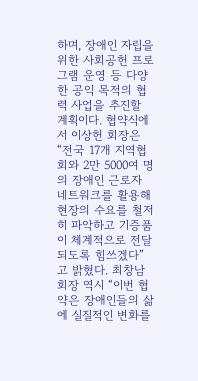하며, 장애인 자립을 위한 사회공헌 프로그램 운영 등 다양한 공익 목적의 협력 사업을 추진할 계획이다. 협약식에서 이상헌 회장은 “전국 17개 지역협회와 2만 5000여 명의 장애인 근로자 네트워크를 활용해 현장의 수요를 철저히 파악하고 기증품이 체계적으로 전달되도록 힘쓰겠다”고 밝혔다. 최창남 회장 역시 “이번 협약은 장애인들의 삶에 실질적인 변화를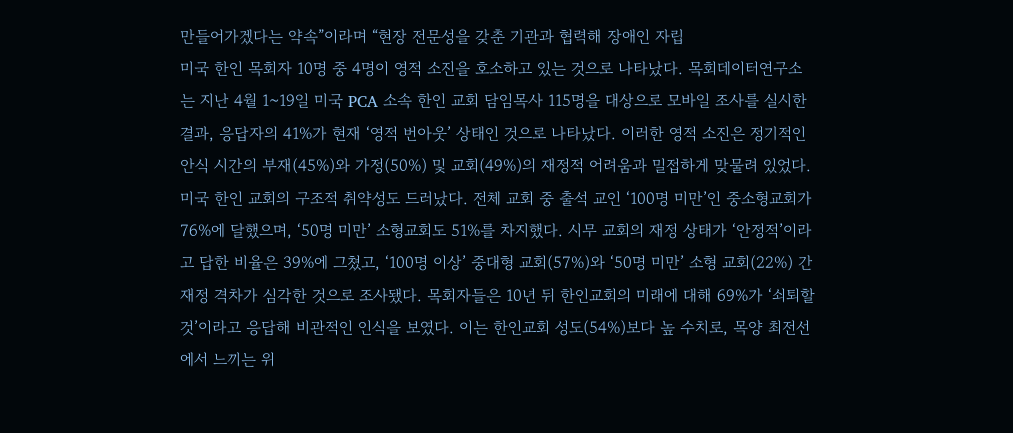만들어가겠다는 약속”이라며 “현장 전문성을 갖춘 기관과 협력해 장애인 자립
미국 한인 목회자 10명 중 4명이 영적 소진을 호소하고 있는 것으로 나타났다. 목회데이터연구소는 지난 4월 1~19일 미국 PCA 소속 한인 교회 담임목사 115명을 대상으로 모바일 조사를 실시한 결과, 응답자의 41%가 현재 ‘영적 번아웃’ 상태인 것으로 나타났다. 이러한 영적 소진은 정기적인 안식 시간의 부재(45%)와 가정(50%) 및 교회(49%)의 재정적 어려움과 밀접하게 맞물려 있었다. 미국 한인 교회의 구조적 취약성도 드러났다. 전체 교회 중 출석 교인 ‘100명 미만’인 중소형교회가 76%에 달했으며, ‘50명 미만’ 소형교회도 51%를 차지했다. 시무 교회의 재정 상태가 ‘안정적’이라고 답한 비율은 39%에 그쳤고, ‘100명 이상’ 중대형 교회(57%)와 ‘50명 미만’ 소형 교회(22%) 간 재정 격차가 심각한 것으로 조사됐다. 목회자들은 10년 뒤 한인교회의 미래에 대해 69%가 ‘쇠퇴할 것’이라고 응답해 비관적인 인식을 보였다. 이는 한인교회 성도(54%)보다 높 수치로, 목양 최전선에서 느끼는 위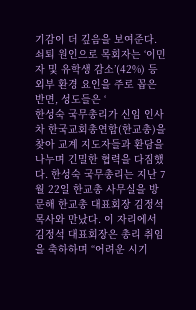기감이 더 깊음을 보여준다. 쇠퇴 원인으로 목회자는 ‘이민자 및 유학생 감소’(42%) 등 외부 환경 요인을 주로 꼽은 반면, 성도들은 ‘
한성숙 국무총리가 신임 인사차 한국교회총연합(한교총)을 찾아 교계 지도자들과 환담을 나누며 긴밀한 협력을 다짐했다. 한성숙 국무총리는 지난 7월 22일 한교총 사무실을 방문해 한교총 대표회장 김정석 목사와 만났다. 이 자리에서 김정석 대표회장은 총리 취임을 축하하며 “어려운 시기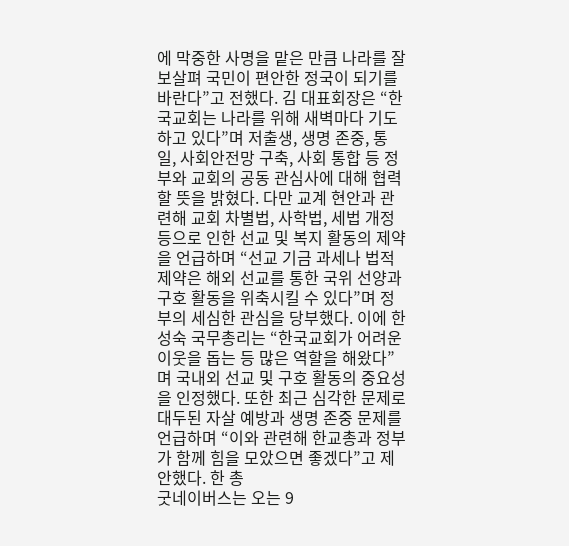에 막중한 사명을 맡은 만큼 나라를 잘 보살펴 국민이 편안한 정국이 되기를 바란다”고 전했다. 김 대표회장은 “한국교회는 나라를 위해 새벽마다 기도하고 있다”며 저출생, 생명 존중, 통일, 사회안전망 구축, 사회 통합 등 정부와 교회의 공동 관심사에 대해 협력할 뜻을 밝혔다. 다만 교계 현안과 관련해 교회 차별법, 사학법, 세법 개정 등으로 인한 선교 및 복지 활동의 제약을 언급하며 “선교 기금 과세나 법적 제약은 해외 선교를 통한 국위 선양과 구호 활동을 위축시킬 수 있다”며 정부의 세심한 관심을 당부했다. 이에 한성숙 국무총리는 “한국교회가 어려운 이웃을 돕는 등 많은 역할을 해왔다”며 국내외 선교 및 구호 활동의 중요성을 인정했다. 또한 최근 심각한 문제로 대두된 자살 예방과 생명 존중 문제를 언급하며 “이와 관련해 한교총과 정부가 함께 힘을 모았으면 좋겠다”고 제안했다. 한 총
굿네이버스는 오는 9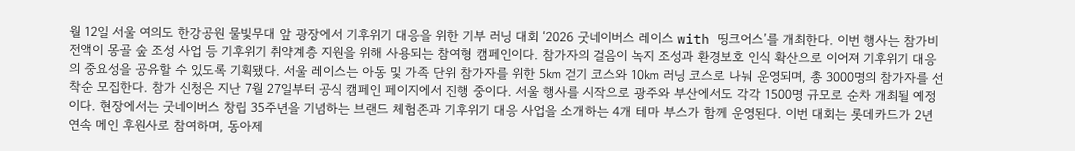월 12일 서울 여의도 한강공원 물빛무대 앞 광장에서 기후위기 대응을 위한 기부 러닝 대회 ‘2026 굿네이버스 레이스 with 띵크어스’를 개최한다. 이번 행사는 참가비 전액이 몽골 숲 조성 사업 등 기후위기 취약계층 지원을 위해 사용되는 참여형 캠페인이다. 참가자의 걸음이 녹지 조성과 환경보호 인식 확산으로 이어져 기후위기 대응의 중요성을 공유할 수 있도록 기획됐다. 서울 레이스는 아동 및 가족 단위 참가자를 위한 5㎞ 걷기 코스와 10㎞ 러닝 코스로 나눠 운영되며, 총 3000명의 참가자를 선착순 모집한다. 참가 신청은 지난 7월 27일부터 공식 캠페인 페이지에서 진행 중이다. 서울 행사를 시작으로 광주와 부산에서도 각각 1500명 규모로 순차 개최될 예정이다. 현장에서는 굿네이버스 창립 35주년을 기념하는 브랜드 체험존과 기후위기 대응 사업을 소개하는 4개 테마 부스가 함께 운영된다. 이번 대회는 롯데카드가 2년 연속 메인 후원사로 참여하며, 동아제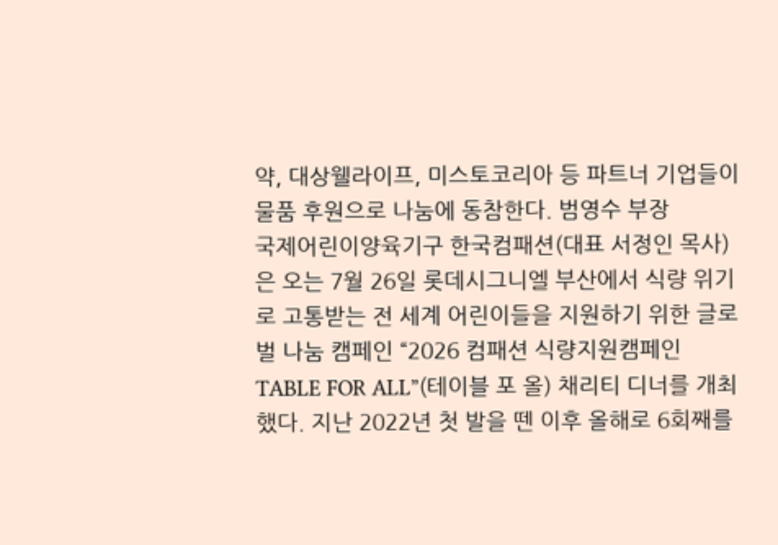약, 대상웰라이프, 미스토코리아 등 파트너 기업들이 물품 후원으로 나눔에 동참한다. 범영수 부장
국제어린이양육기구 한국컴패션(대표 서정인 목사)은 오는 7월 26일 롯데시그니엘 부산에서 식량 위기로 고통받는 전 세계 어린이들을 지원하기 위한 글로벌 나눔 캠페인 “2026 컴패션 식량지원캠페인 TABLE FOR ALL”(테이블 포 올) 채리티 디너를 개최했다. 지난 2022년 첫 발을 뗀 이후 올해로 6회째를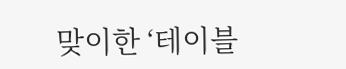맞이한 ‘테이블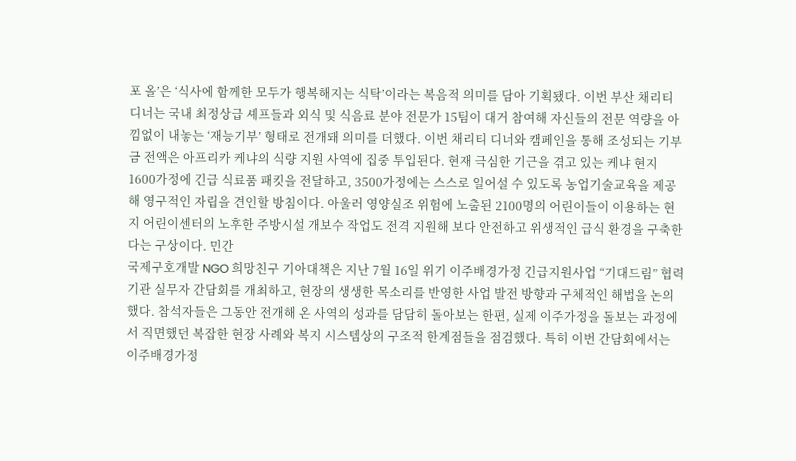포 올’은 ‘식사에 함께한 모두가 행복해지는 식탁’이라는 복음적 의미를 담아 기획됐다. 이번 부산 채리티 디너는 국내 최정상급 셰프들과 외식 및 식음료 분야 전문가 15팀이 대거 참여해 자신들의 전문 역량을 아낌없이 내놓는 ‘재능기부’ 형태로 전개돼 의미를 더했다. 이번 채리티 디너와 캠페인을 통해 조성되는 기부금 전액은 아프리카 케냐의 식량 지원 사역에 집중 투입된다. 현재 극심한 기근을 겪고 있는 케냐 현지 1600가정에 긴급 식료품 패킷을 전달하고, 3500가정에는 스스로 일어설 수 있도록 농업기술교육을 제공해 영구적인 자립을 견인할 방침이다. 아울러 영양실조 위험에 노출된 2100명의 어린이들이 이용하는 현지 어린이센터의 노후한 주방시설 개보수 작업도 전격 지원해 보다 안전하고 위생적인 급식 환경을 구축한다는 구상이다. 민간
국제구호개발 NGO 희망친구 기아대책은 지난 7월 16일 위기 이주배경가정 긴급지원사업 “기대드림” 협력기관 실무자 간담회를 개최하고, 현장의 생생한 목소리를 반영한 사업 발전 방향과 구체적인 해법을 논의했다. 참석자들은 그동안 전개해 온 사역의 성과를 담담히 돌아보는 한편, 실제 이주가정을 돌보는 과정에서 직면했던 복잡한 현장 사례와 복지 시스템상의 구조적 한계점들을 점검했다. 특히 이번 간담회에서는 이주배경가정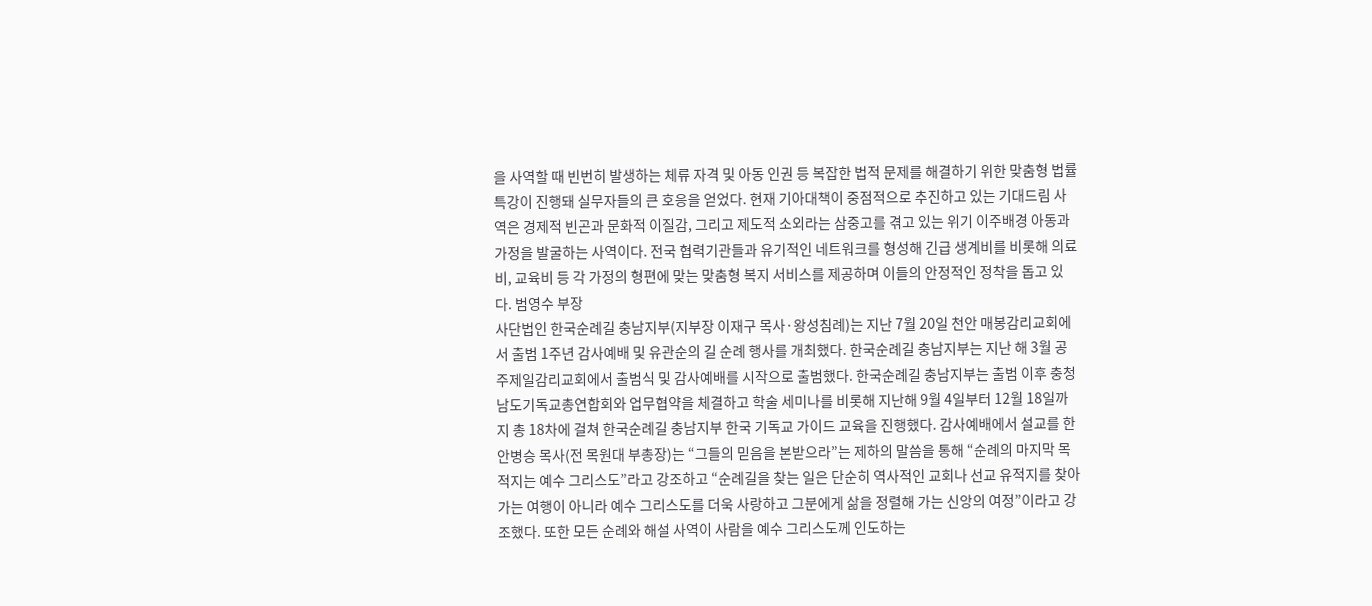을 사역할 때 빈번히 발생하는 체류 자격 및 아동 인권 등 복잡한 법적 문제를 해결하기 위한 맞춤형 법률 특강이 진행돼 실무자들의 큰 호응을 얻었다. 현재 기아대책이 중점적으로 추진하고 있는 기대드림 사역은 경제적 빈곤과 문화적 이질감, 그리고 제도적 소외라는 삼중고를 겪고 있는 위기 이주배경 아동과 가정을 발굴하는 사역이다. 전국 협력기관들과 유기적인 네트워크를 형성해 긴급 생계비를 비롯해 의료비, 교육비 등 각 가정의 형편에 맞는 맞춤형 복지 서비스를 제공하며 이들의 안정적인 정착을 돕고 있다. 범영수 부장
사단법인 한국순례길 충남지부(지부장 이재구 목사·왕성침례)는 지난 7월 20일 천안 매봉감리교회에서 출범 1주년 감사예배 및 유관순의 길 순례 행사를 개최했다. 한국순례길 충남지부는 지난 해 3월 공주제일감리교회에서 출범식 및 감사예배를 시작으로 출범했다. 한국순례길 충남지부는 출범 이후 충청남도기독교총연합회와 업무협약을 체결하고 학술 세미나를 비롯해 지난해 9월 4일부터 12월 18일까지 총 18차에 걸쳐 한국순례길 충남지부 한국 기독교 가이드 교육을 진행했다. 감사예배에서 설교를 한 안병승 목사(전 목원대 부총장)는 “그들의 믿음을 본받으라”는 제하의 말씀을 통해 “순례의 마지막 목적지는 예수 그리스도”라고 강조하고 “순례길을 찾는 일은 단순히 역사적인 교회나 선교 유적지를 찾아가는 여행이 아니라 예수 그리스도를 더욱 사랑하고 그분에게 삶을 정렬해 가는 신앙의 여정”이라고 강조했다. 또한 모든 순례와 해설 사역이 사람을 예수 그리스도께 인도하는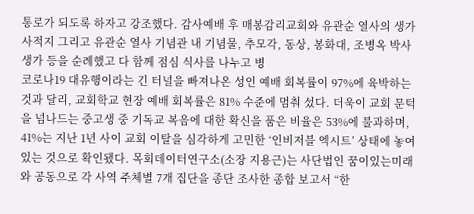통로가 되도록 하자고 강조했다. 감사예배 후 매봉감리교회와 유관순 열사의 생가 사적지 그리고 유관순 열사 기념관 내 기념물, 추모각, 동상, 봉화대, 조병옥 박사 생가 등을 순례했고 다 함께 점심 식사를 나누고 병
코로나19 대유행이라는 긴 터널을 빠져나온 성인 예배 회복률이 97%에 육박하는 것과 달리, 교회학교 현장 예배 회복률은 81% 수준에 멈춰 섰다. 더욱이 교회 문턱을 넘나드는 중고생 중 기독교 복음에 대한 확신을 품은 비율은 53%에 불과하며, 41%는 지난 1년 사이 교회 이탈을 심각하게 고민한 ‘인비저블 엑시트’ 상태에 놓여 있는 것으로 확인됐다. 목회데이터연구소(소장 지용근)는 사단법인 꿈이있는미래와 공동으로 각 사역 주체별 7개 집단을 종단 조사한 종합 보고서 “한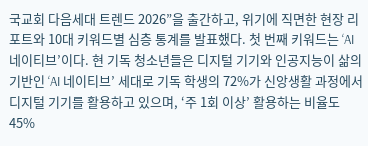국교회 다음세대 트렌드 2026”을 출간하고, 위기에 직면한 현장 리포트와 10대 키워드별 심층 통계를 발표했다. 첫 번째 키워드는 ‘AI 네이티브’이다. 현 기독 청소년들은 디지털 기기와 인공지능이 삶의 기반인 ‘AI 네이티브’ 세대로 기독 학생의 72%가 신앙생활 과정에서 디지털 기기를 활용하고 있으며, ‘주 1회 이상’ 활용하는 비율도 45%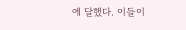에 달했다. 이들이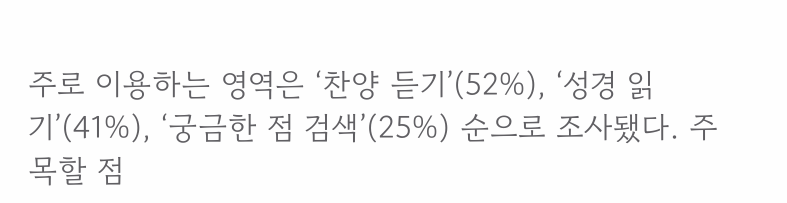주로 이용하는 영역은 ‘찬양 듣기’(52%), ‘성경 읽기’(41%), ‘궁금한 점 검색’(25%) 순으로 조사됐다. 주목할 점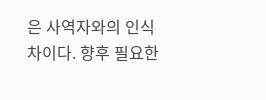은 사역자와의 인식 차이다. 향후 필요한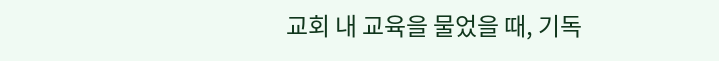교회 내 교육을 물었을 때, 기독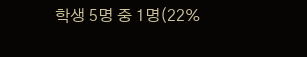학생 5명 중 1명(22%